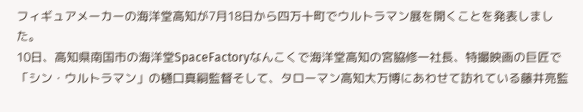フィギュアメーカーの海洋堂高知が7月18日から四万十町でウルトラマン展を開くことを発表しました。
10日、高知県南国市の海洋堂SpaceFactoryなんこくで海洋堂高知の宮脇修一社長、特撮映画の巨匠で「シン・ウルトラマン」の樋口真嗣監督そして、タローマン高知大万博にあわせて訪れている藤井亮監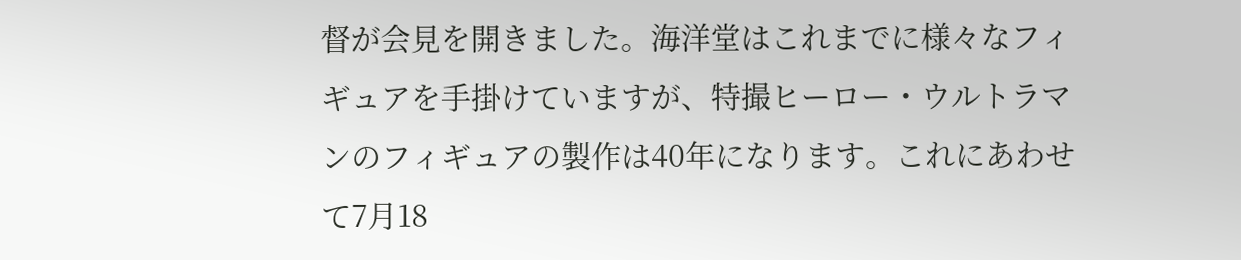督が会見を開きました。海洋堂はこれまでに様々なフィギュアを手掛けていますが、特撮ヒーロー・ウルトラマンのフィギュアの製作は40年になります。これにあわせて7月18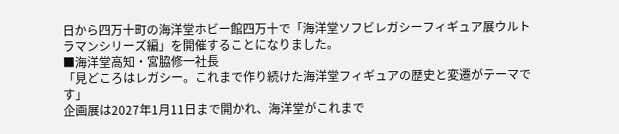日から四万十町の海洋堂ホビー館四万十で「海洋堂ソフビレガシーフィギュア展ウルトラマンシリーズ編」を開催することになりました。
■海洋堂高知・宮脇修一社長
「見どころはレガシー。これまで作り続けた海洋堂フィギュアの歴史と変遷がテーマです」
企画展は2027年1月11日まで開かれ、海洋堂がこれまで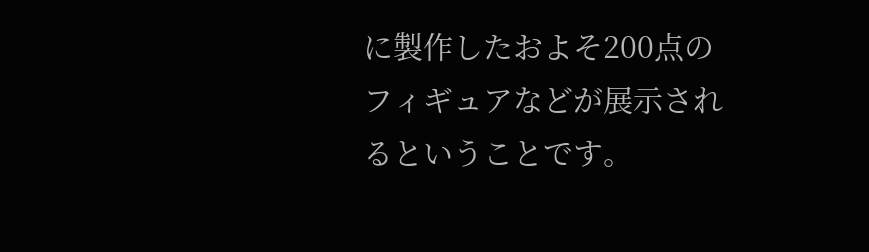に製作したおよそ200点のフィギュアなどが展示されるということです。